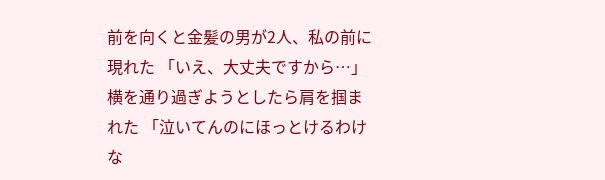前を向くと金髪の男が2人、私の前に現れた 「いえ、大丈夫ですから…」 横を通り過ぎようとしたら肩を掴まれた 「泣いてんのにほっとけるわけな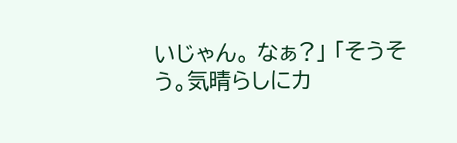いじゃん。 なぁ?」 「そうそう。気晴らしにカ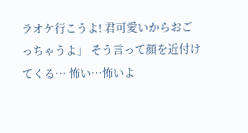ラオケ行こうよ! 君可愛いからおごっちゃうよ」 そう言って顔を近付けてくる… 怖い…怖いよ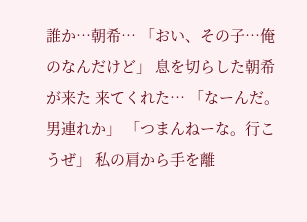誰か…朝希… 「おい、その子…俺のなんだけど」 息を切らした朝希が来た 来てくれた… 「なーんだ。男連れか」 「つまんねーな。行こうぜ」 私の肩から手を離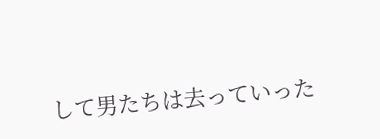して男たちは去っていった